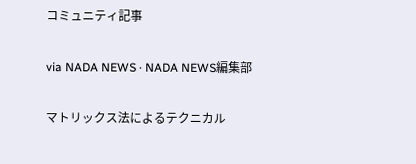コミュニティ記事

via NADA NEWS · NADA NEWS編集部

マトリックス法によるテクニカル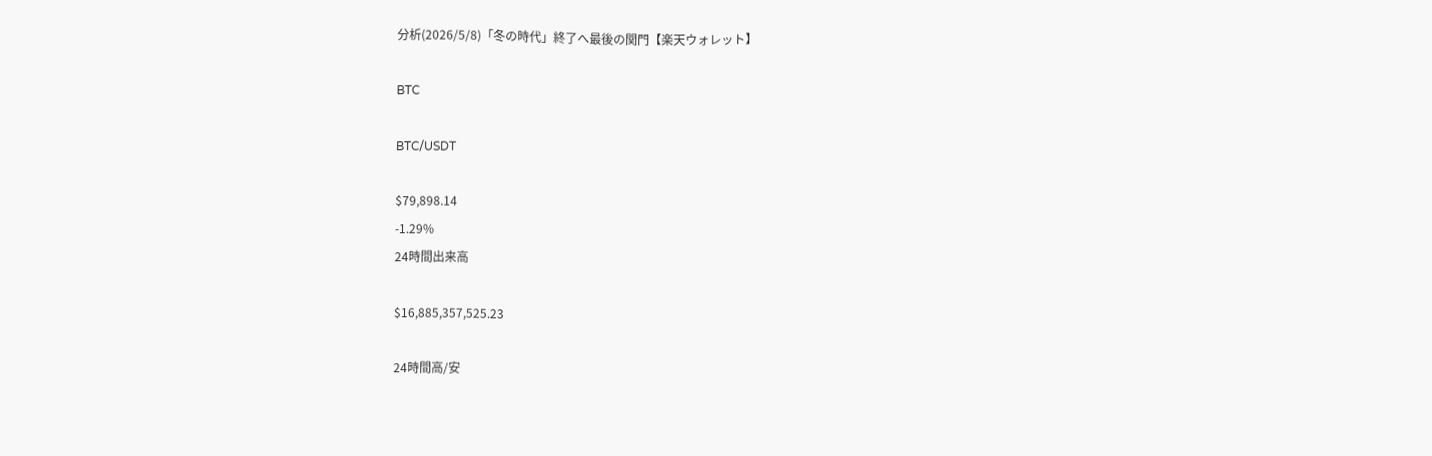分析(2026/5/8)「冬の時代」終了へ最後の関門【楽天ウォレット】

BTC

BTC/USDT

$79,898.14
-1.29%
24時間出来高

$16,885,357,525.23

24時間高/安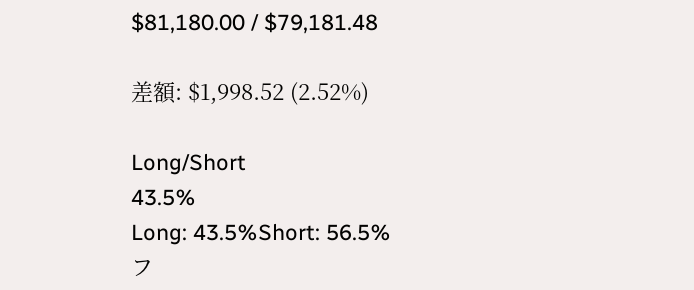$81,180.00 / $79,181.48

差額: $1,998.52 (2.52%)

Long/Short
43.5%
Long: 43.5%Short: 56.5%
フ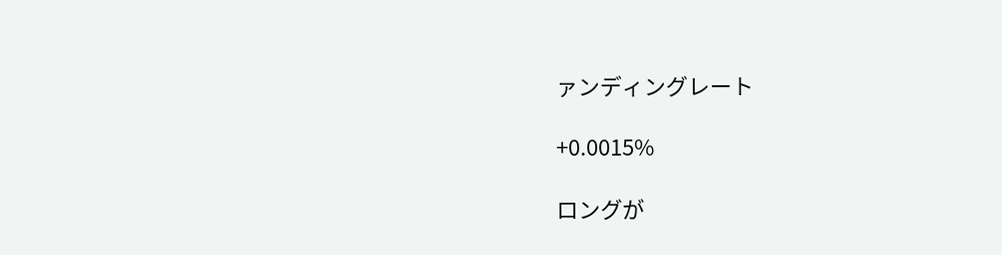ァンディングレート

+0.0015%

ロングが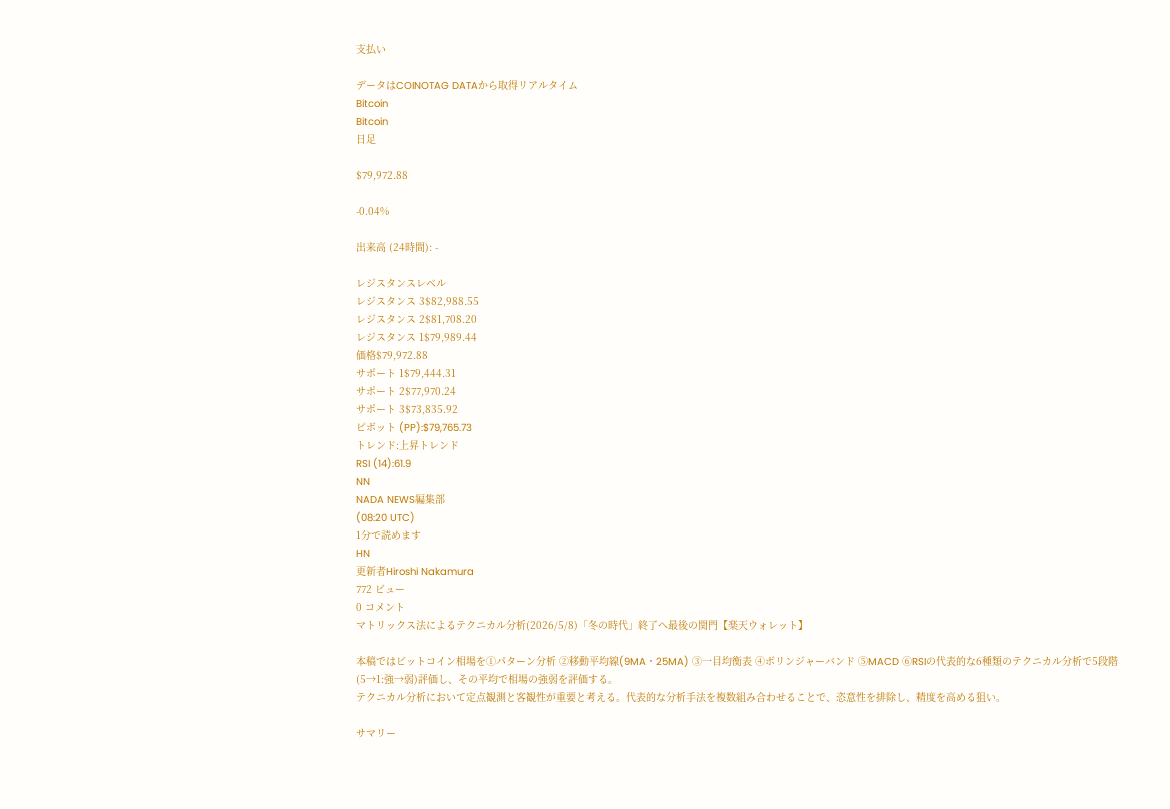支払い

データはCOINOTAG DATAから取得リアルタイム
Bitcoin
Bitcoin
日足

$79,972.88

-0.04%

出来高 (24時間): -

レジスタンスレベル
レジスタンス 3$82,988.55
レジスタンス 2$81,708.20
レジスタンス 1$79,989.44
価格$79,972.88
サポート 1$79,444.31
サポート 2$77,970.24
サポート 3$73,835.92
ピボット (PP):$79,765.73
トレンド:上昇トレンド
RSI (14):61.9
NN
NADA NEWS編集部
(08:20 UTC)
1分で読めます
HN
更新者Hiroshi Nakamura
772 ビュー
0 コメント
マトリックス法によるテクニカル分析(2026/5/8)「冬の時代」終了へ最後の関門【楽天ウォレット】

本稿ではビットコイン相場を①パターン分析 ②移動平均線(9MA・25MA) ③一目均衡表 ④ボリンジャーバンド ⑤MACD ⑥RSIの代表的な6種類のテクニカル分析で5段階(5→1:強→弱)評価し、その平均で相場の強弱を評価する。
テクニカル分析において定点観測と客観性が重要と考える。代表的な分析手法を複数組み合わせることで、恣意性を排除し、精度を高める狙い。

サマリー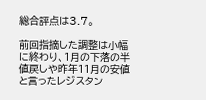総合評点は3.7。

前回指摘した調整は小幅に終わり、1月の下落の半値戻しや昨年11月の安値と言ったレジスタン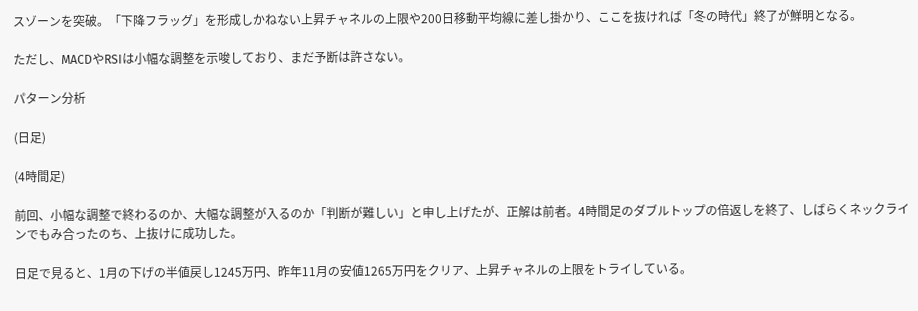スゾーンを突破。「下降フラッグ」を形成しかねない上昇チャネルの上限や200日移動平均線に差し掛かり、ここを抜ければ「冬の時代」終了が鮮明となる。

ただし、MACDやRSIは小幅な調整を示唆しており、まだ予断は許さない。

パターン分析

(日足)

(4時間足)

前回、小幅な調整で終わるのか、大幅な調整が入るのか「判断が難しい」と申し上げたが、正解は前者。4時間足のダブルトップの倍返しを終了、しばらくネックラインでもみ合ったのち、上抜けに成功した。

日足で見ると、1月の下げの半値戻し1245万円、昨年11月の安値1265万円をクリア、上昇チャネルの上限をトライしている。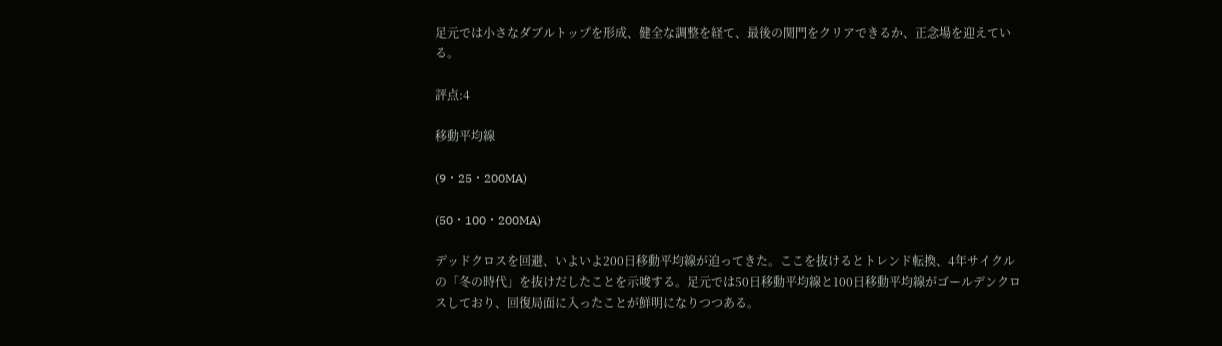足元では小さなダブルトップを形成、健全な調整を経て、最後の関門をクリアできるか、正念場を迎えている。

評点:4

移動平均線

(9・25・200MA)

(50・100・200MA)

デッドクロスを回避、いよいよ200日移動平均線が迫ってきた。ここを抜けるとトレンド転換、4年サイクルの「冬の時代」を抜けだしたことを示唆する。足元では50日移動平均線と100日移動平均線がゴールデンクロスしており、回復局面に入ったことが鮮明になりつつある。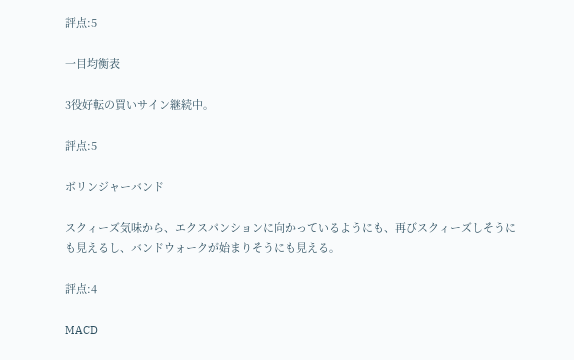評点:5

一目均衡表

3役好転の買いサイン継続中。

評点:5

ボリンジャーバンド

スクィーズ気味から、エクスパンションに向かっているようにも、再びスクィーズしそうにも見えるし、バンドウォークが始まりそうにも見える。

評点:4

MACD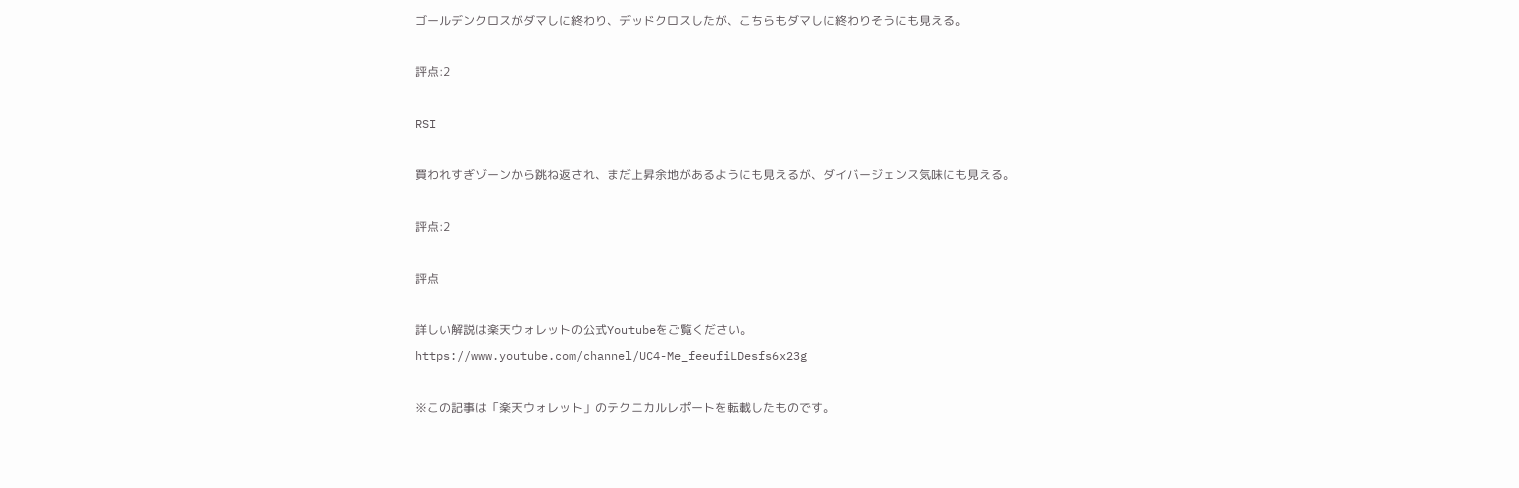ゴールデンクロスがダマしに終わり、デッドクロスしたが、こちらもダマしに終わりそうにも見える。

評点:2

RSI

買われすぎゾーンから跳ね返され、まだ上昇余地があるようにも見えるが、ダイバージェンス気味にも見える。

評点:2

評点

詳しい解説は楽天ウォレットの公式Youtubeをご覧ください。
https://www.youtube.com/channel/UC4-Me_feeufiLDesfs6x23g

※この記事は「楽天ウォレット」のテクニカルレポートを転載したものです。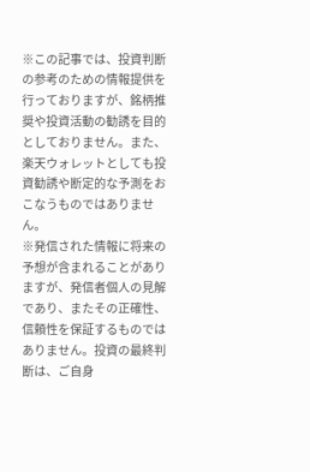※この記事では、投資判断の参考のための情報提供を行っておりますが、銘柄推奨や投資活動の勧誘を目的としておりません。また、楽天ウォレットとしても投資勧誘や断定的な予測をおこなうものではありません。
※発信された情報に将来の予想が含まれることがありますが、発信者個人の見解であり、またその正確性、信頼性を保証するものではありません。投資の最終判断は、ご自身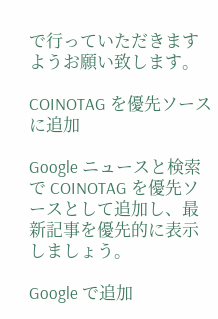で行っていただきますようお願い致します。

COINOTAG を優先ソースに追加

Google ニュースと検索で COINOTAG を優先ソースとして追加し、最新記事を優先的に表示しましょう。

Google で追加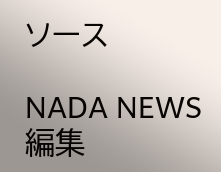ソース

NADA NEWS編集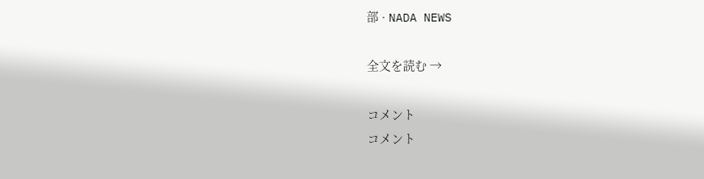部 · NADA NEWS

全文を読む →

コメント
コメント